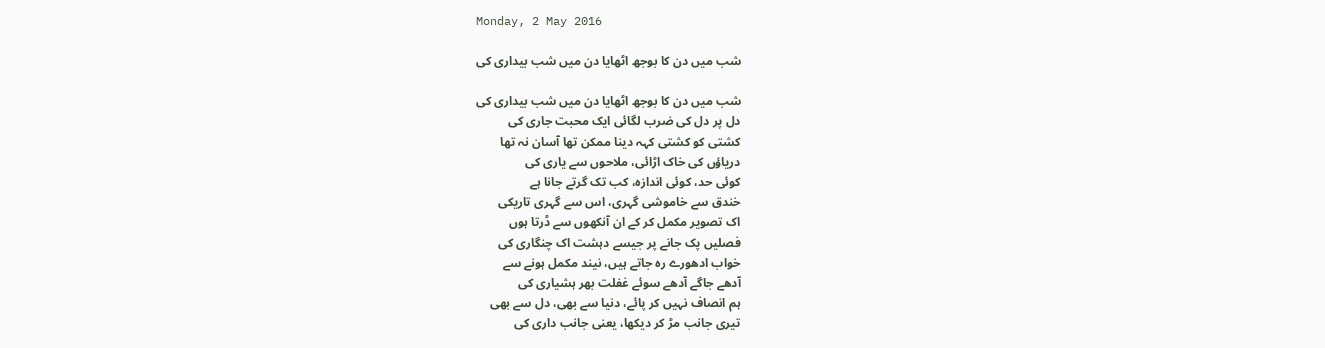Monday, 2 May 2016

شب میں دن کا بوجھ اٹھایا دن میں شب بیداری کی

شب میں دن کا بوجھ اٹھایا دن میں شب بیداری کی
دل پر دل کی ضرب لگائی ایک محبت جاری کی
کشتی کو کشتی کہہ دینا ممکن تھا آسان نہ تھا
دریاؤں کی خاک اڑائی، ملاحوں سے یاری کی
کوئی حد، کوئی اندازہ، کب تک گرتے جانا ہے
خندق سے خاموشی گہری، اس سے گہری تاریکی
اک تصویر مکمل کر کے ان آنکھوں سے ڈرتا ہوں
فصلیں پک جانے پر جیسے دہشت اک چنگاری کی
خواب ادھورے رہ جاتے ہیں، نیند مکمل ہونے سے
آدھے جاگے آدھے سوئے غفلت بھر ہشیاری کی
ہم انصاف نہیں کر پائے، دنیا سے بھی، دل سے بھی
تیری جانب مڑ کر دیکھا، یعنی جانب داری کی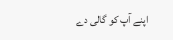اپنے آپ کو گالی دے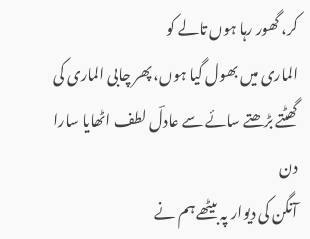کر، گھور رہا ہوں تالے کو
الماری میں بھول گیا ہوں، پھر چابی الماری کی
گھٹتے بڑھتے سائے سے عادلؔ لطف اٹھایا سارا دن
آنگن کی دیوار پہ بیٹھے ہم نے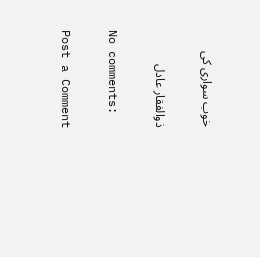خوب سواری کی

ذوالفقار عادل

No comments:

Post a Comment